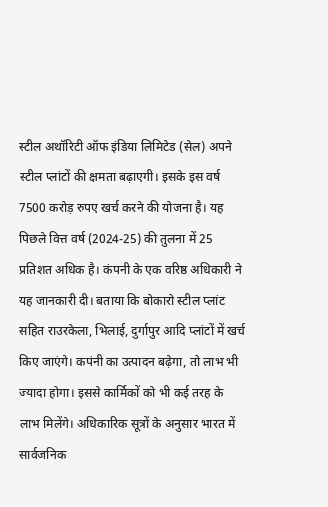स्टील अथॉरिटी ऑफ इंडिया लिमिटेड (सेल) अपने स्टील प्लांटों की क्षमता बढ़ाएगी। इसके इस वर्ष 7500 करोड़ रुपए खर्च करने की योजना है। यह पिछले वित्त वर्ष (2024-25) की तुलना में 25 प्रतिशत अधिक है। कंपनी के एक वरिष्ठ अधिकारी ने यह जानकारी दी। बताया कि बोकारो स्टील प्लांट सहित राउरकेला, भिलाई, दुर्गापुर आदि प्लांटों में खर्च किए जाएंगे। कपंनी का उत्पादन बढ़ेगा, तो लाभ भी ज्यादा होगा। इससे कार्मिकों को भी कई तरह के लाभ मिलेंगे। अधिकारिक सूत्रों के अनुसार भारत में सार्वजनिक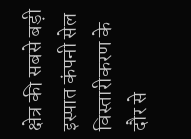क्षेत्र की सबसे बड़ी इस्पात कंपनी सेल विस्तारीकरण के दौर से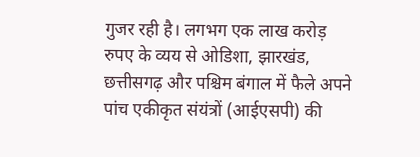गुजर रही है। लगभग एक लाख करोड़ रुपए के व्यय से ओडिशा, झारखंड, छत्तीसगढ़ और पश्चिम बंगाल में फैले अपने पांच एकीकृत संयंत्रों (आईएसपी) की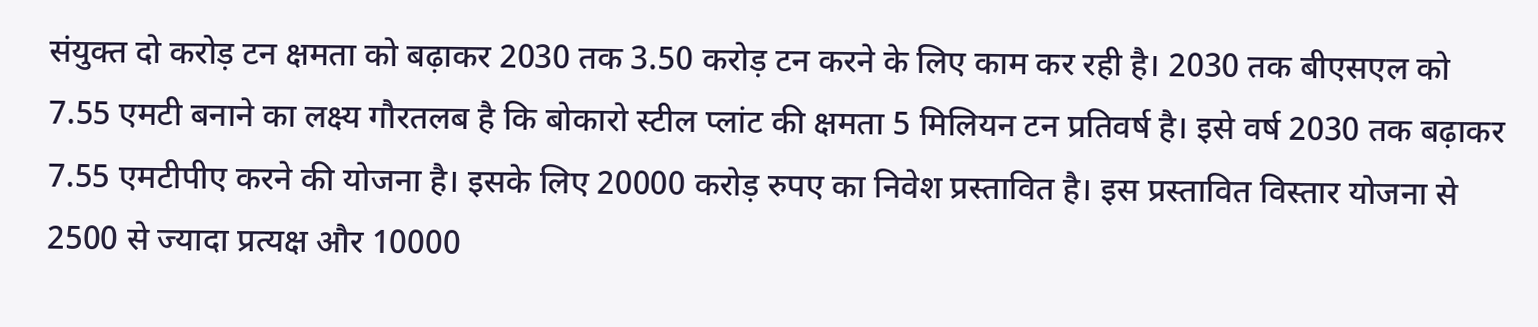संयुक्त दो करोड़ टन क्षमता को बढ़ाकर 2030 तक 3.50 करोड़ टन करने के लिए काम कर रही है। 2030 तक बीएसएल को 7.55 एमटी बनाने का लक्ष्य गौरतलब है कि बोकारो स्टील प्लांट की क्षमता 5 मिलियन टन प्रतिवर्ष है। इसे वर्ष 2030 तक बढ़ाकर 7.55 एमटीपीए करने की योजना है। इसके लिए 20000 करोड़ रुपए का निवेश प्रस्तावित है। इस प्रस्तावित विस्तार योजना से 2500 से ज्यादा प्रत्यक्ष और 10000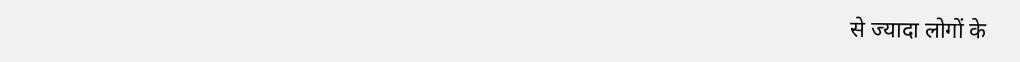से ज्यादा लोगों के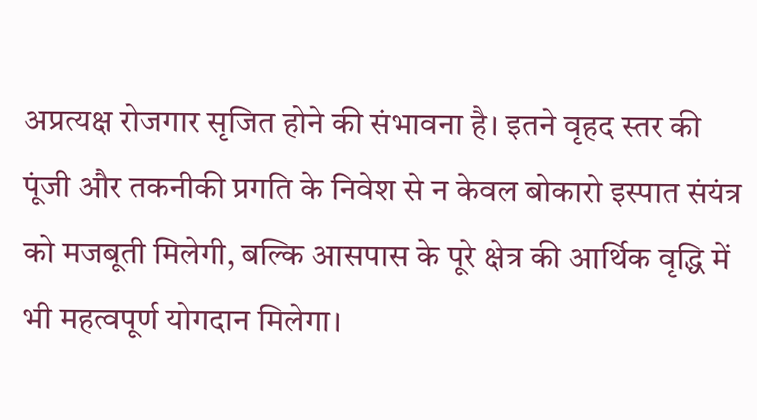अप्रत्यक्ष रोजगार सृजित होने की संभावना है। इतने वृहद स्तर की पूंजी और तकनीकी प्रगति के निवेश से न केवल बोकारो इस्पात संयंत्र को मजबूती मिलेगी, बल्कि आसपास के पूरे क्षेत्र की आर्थिक वृद्धि में भी महत्वपूर्ण योगदान मिलेगा।